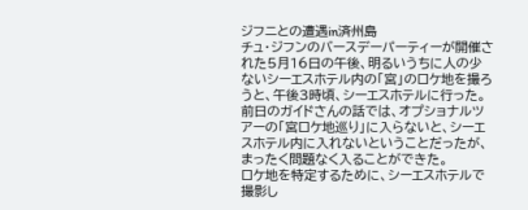ジフニとの遭遇in済州島
チュ・ジフンのバースデーパーティーが開催された5月16日の午後、明るいうちに人の少ないシーエスホテル内の「宮」のロケ地を撮ろうと、午後3時頃、シーエスホテルに行った。
前日のガイドさんの話では、オプショナルツアーの「宮ロケ地巡り」に入らないと、シーエスホテル内に入れないということだったが、まったく問題なく入ることができた。
ロケ地を特定するために、シーエスホテルで撮影し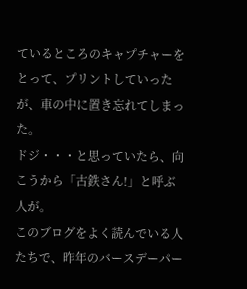ているところのキャプチャーをとって、プリントしていったが、車の中に置き忘れてしまった。
ドジ・・・と思っていたら、向こうから「古鉄さん!」と呼ぶ人が。
このブログをよく読んでいる人たちで、昨年のバースデーパー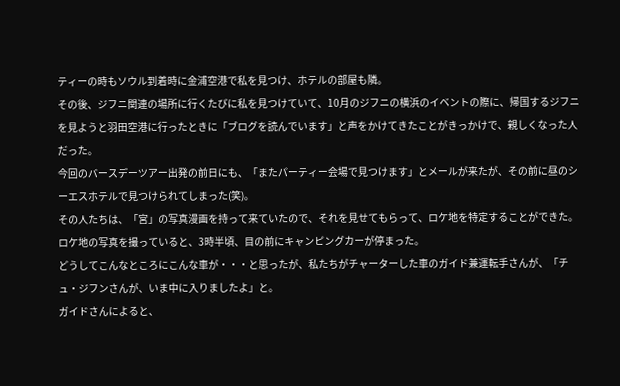ティーの時もソウル到着時に金浦空港で私を見つけ、ホテルの部屋も隣。
その後、ジフニ関連の場所に行くたびに私を見つけていて、10月のジフニの横浜のイベントの際に、帰国するジフニを見ようと羽田空港に行ったときに「ブログを読んでいます」と声をかけてきたことがきっかけで、親しくなった人だった。
今回のバースデーツアー出発の前日にも、「またパーティー会場で見つけます」とメールが来たが、その前に昼のシーエスホテルで見つけられてしまった(笑)。
その人たちは、「宮」の写真漫画を持って来ていたので、それを見せてもらって、ロケ地を特定することができた。
ロケ地の写真を撮っていると、3時半頃、目の前にキャンピングカーが停まった。
どうしてこんなところにこんな車が・・・と思ったが、私たちがチャーターした車のガイド兼運転手さんが、「チュ・ジフンさんが、いま中に入りましたよ」と。
ガイドさんによると、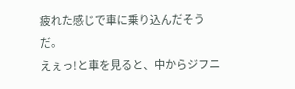疲れた感じで車に乗り込んだそうだ。
えぇっ!と車を見ると、中からジフニ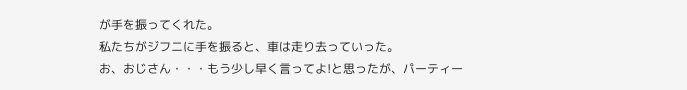が手を振ってくれた。
私たちがジフニに手を振ると、車は走り去っていった。
お、おじさん・・・もう少し早く言ってよ!と思ったが、パーティー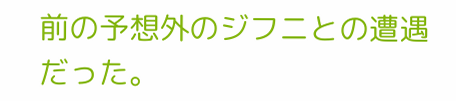前の予想外のジフニとの遭遇だった。